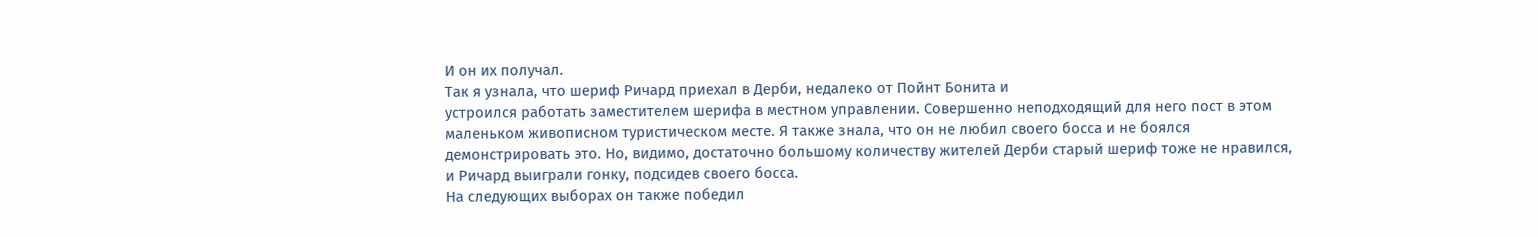И он их получал.
Так я узнала, что шериф Ричард приехал в Дерби, недалеко от Пойнт Бонита и
устроился работать заместителем шерифа в местном управлении. Совершенно неподходящий для него пост в этом маленьком живописном туристическом месте. Я также знала, что он не любил своего босса и не боялся демонстрировать это. Но, видимо, достаточно большому количеству жителей Дерби старый шериф тоже не нравился, и Ричард выиграли гонку, подсидев своего босса.
На следующих выборах он также победил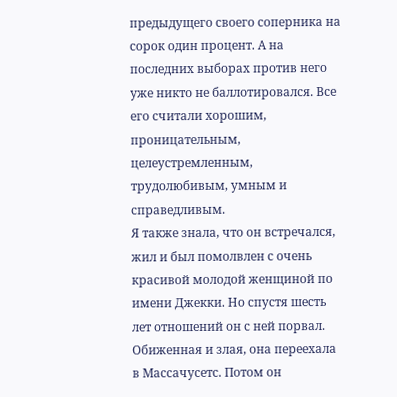предыдущего своего соперника на сорок один процент. А на последних выборах против него уже никто не баллотировался. Все его считали хорошим, проницательным, целеустремленным, трудолюбивым, умным и справедливым.
Я также знала, что он встречался, жил и был помолвлен с очень красивой молодой женщиной по имени Джекки. Но спустя шесть лет отношений он с ней порвал. Обиженная и злая, она переехала в Массачусетс. Потом он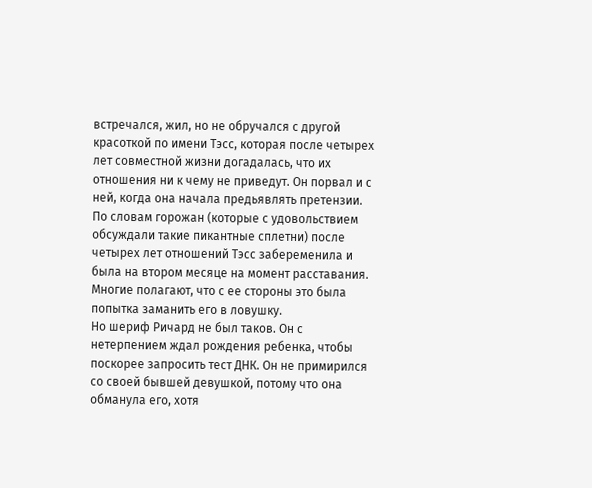встречался, жил, но не обручался с другой красоткой по имени Тэсс, которая после четырех лет совместной жизни догадалась, что их отношения ни к чему не приведут. Он порвал и с ней, когда она начала предьявлять претензии.
По словам горожан (которые с удовольствием обсуждали такие пикантные сплетни) после четырех лет отношений Тэсс забеременила и была на втором месяце на момент расставания. Многие полагают, что с ее стороны это была попытка заманить его в ловушку.
Но шериф Ричард не был таков. Он с нетерпением ждал рождения ребенка, чтобы поскорее запросить тест ДНК. Он не примирился со своей бывшей девушкой, потому что она обманула его, хотя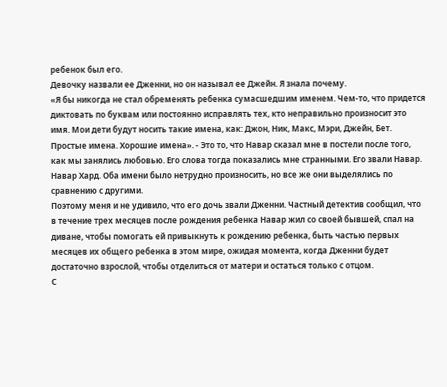ребенок был его.
Девочку назвали ее Дженни, но он называл ее Джейн. Я знала почему.
«Я бы никогда не стал обременять ребенка сумасшедшим именем. Чем-то, что придется диктовать по буквам или постоянно исправлять тех, кто неправильно произносит это имя. Мои дети будут носить такие имена, как: Джон, Ник, Макс, Мэри, Джейн, Бет. Простые имена. Хорошие имена». - Это то, что Навар сказал мне в постели после того, как мы занялись любовью. Его слова тогда показались мне странными. Его звали Навар. Навар Хард. Оба имени было нетрудно произносить, но все же они выделялись по сравнению с другими.
Поэтому меня и не удивило, что его дочь звали Дженни. Частный детектив сообщил, что в течение трех месяцев после рождения ребенка Навар жил со своей бывшей, спал на диване, чтобы помогать ей привыкнуть к рождению ребенка, быть частью первых месяцев их общего ребенка в этом мире, ожидая момента, когда Дженни будет достаточно взрослой, чтобы отделиться от матери и остаться только с отцом.
С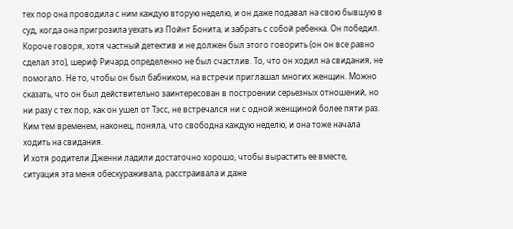тех пор она проводила с ним каждую вторую неделю, и он даже подавал на свою бывшую в суд, когда она пригрозила уехать из Пойнт Бонита, и забрать с собой ребенка. Он победил.
Короче говоря, хотя частный детектив и не должен был этого говорить (он он все равно сделал это), шериф Ричард определенно не был счастлив. То, что он ходил на свидания, не помогало. Не то, чтобы он был бабником, на встречи приглашал многих женщин. Можно сказать, что он был действительно заинтересован в построении серьезных отношений, но ни разу с тех пор, как он ушел от Тэсс, не встречался ни с одной женщиной более пяти раз.
Ким тем временем, наконец, поняла, что свободна каждую неделю, и она тоже начала ходить на свидания.
И хотя родители Дженни ладили достаточно хорошо, чтобы вырастить ее вместе, ситуация эта меня обескураживала, расстраивала и даже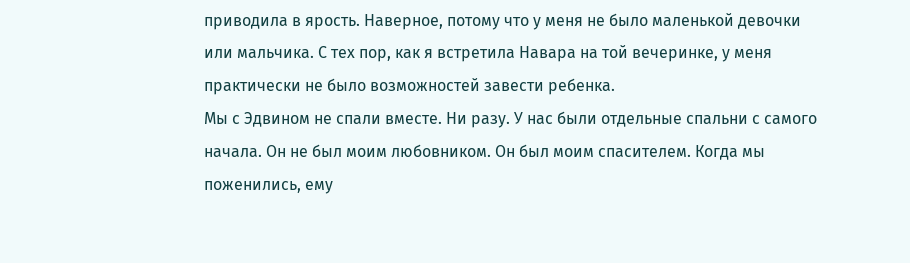приводила в ярость. Наверное, потому что у меня не было маленькой девочки или мальчика. С тех пор, как я встретила Навара на той вечеринке, у меня практически не было возможностей завести ребенка.
Мы с Эдвином не спали вместе. Ни разу. У нас были отдельные спальни с самого начала. Он не был моим любовником. Он был моим спасителем. Когда мы поженились, ему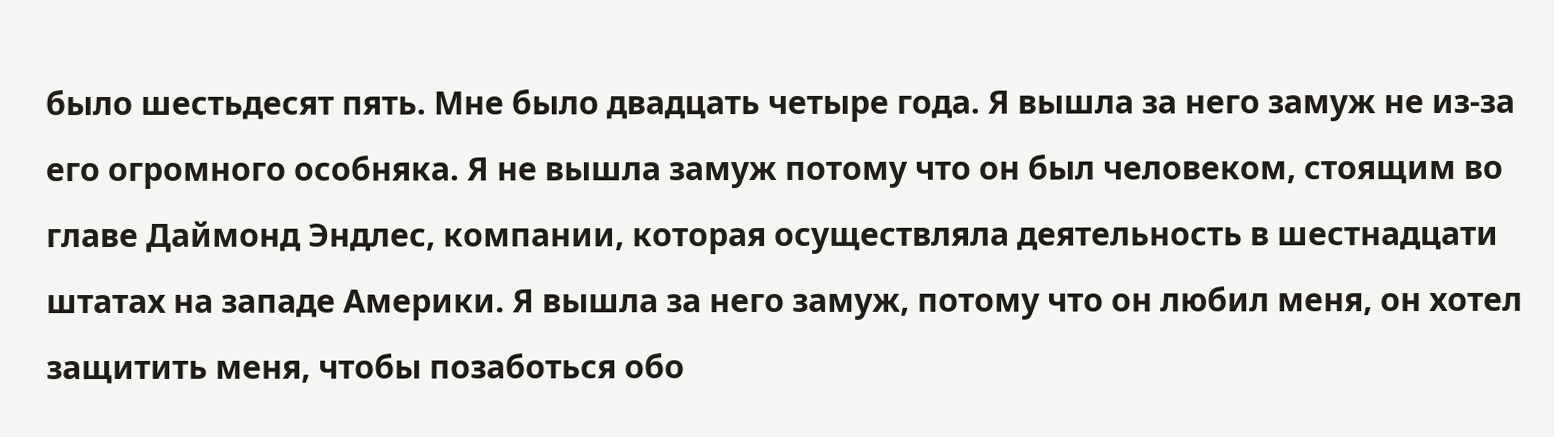было шестьдесят пять. Мне было двадцать четыре года. Я вышла за него замуж не из-за его огромного особняка. Я не вышла замуж потому что он был человеком, стоящим во главе Даймонд Эндлес, компании, которая осуществляла деятельность в шестнадцати штатах на западе Америки. Я вышла за него замуж, потому что он любил меня, он хотел защитить меня, чтобы позаботься обо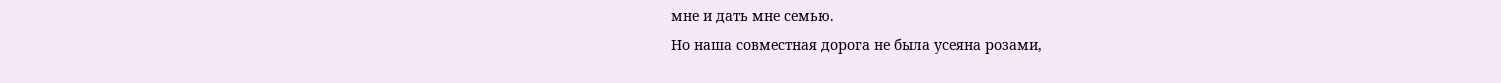мне и дать мне семью.
Но наша совместная дорога не была усеяна розами,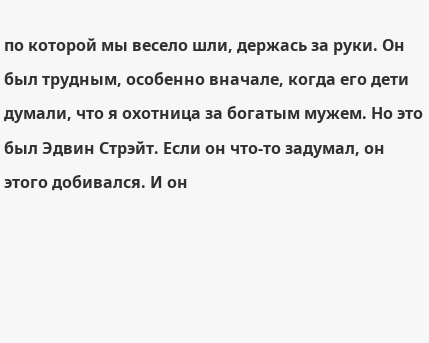по которой мы весело шли, держась за руки. Он был трудным, особенно вначале, когда его дети думали, что я охотница за богатым мужем. Но это был Эдвин Стрэйт. Если он что-то задумал, он этого добивался. И он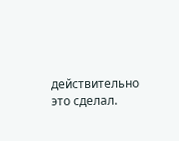действительно это сделал.